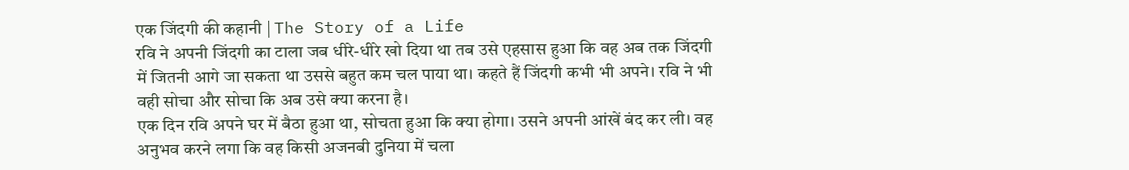एक जिंदगी की कहानी | The Story of a Life
रवि ने अपनी जिंदगी का टाला जब धीरे-धीरे खो दिया था तब उसे एहसास हुआ कि वह अब तक जिंदगी में जितनी आगे जा सकता था उससे बहुत कम चल पाया था। कहते हैं जिंदगी कभी भी अपने। रवि ने भी वही सोचा और सोचा कि अब उसे क्या करना है।
एक दिन रवि अपने घर में बैठा हुआ था, सोचता हुआ कि क्या होगा। उसने अपनी आंखें बंद कर ली। वह अनुभव करने लगा कि वह किसी अजनबी दुनिया में चला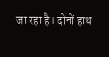जा रहा है। दोनों हाथ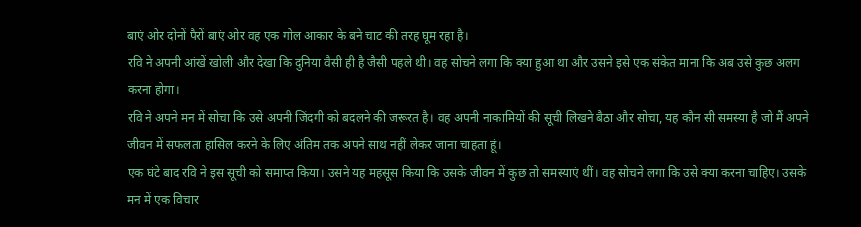बाएं ओर दोनों पैरों बाएं ओर वह एक गोल आकार के बने चाट की तरह घूम रहा है।
रवि ने अपनी आंखें खोली और देखा कि दुनिया वैसी ही है जैसी पहले थी। वह सोचने लगा कि क्या हुआ था और उसने इसे एक संकेत माना कि अब उसे कुछ अलग करना होगा।
रवि ने अपने मन में सोचा कि उसे अपनी जिंदगी को बदलने की जरूरत है। वह अपनी नाकामियों की सूची लिखने बैठा और सोचा, यह कौन सी समस्या है जो मैं अपने जीवन में सफलता हासिल करने के लिए अंतिम तक अपने साथ नहीं लेकर जाना चाहता हूं।
एक घंटे बाद रवि ने इस सूची को समाप्त किया। उसने यह महसूस किया कि उसके जीवन में कुछ तो समस्याएं थीं। वह सोचने लगा कि उसे क्या करना चाहिए। उसके मन में एक विचार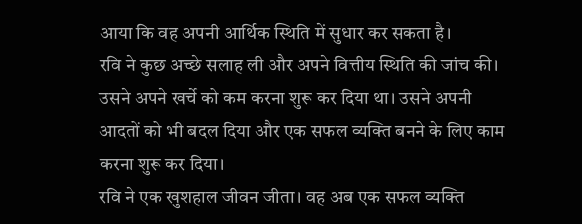आया कि वह अपनी आर्थिक स्थिति में सुधार कर सकता है।
रवि ने कुछ अच्छे सलाह ली और अपने वित्तीय स्थिति की जांच की। उसने अपने खर्चे को कम करना शुरू कर दिया था। उसने अपनी आदतों को भी बदल दिया और एक सफल व्यक्ति बनने के लिए काम करना शुरू कर दिया।
रवि ने एक खुशहाल जीवन जीता। वह अब एक सफल व्यक्ति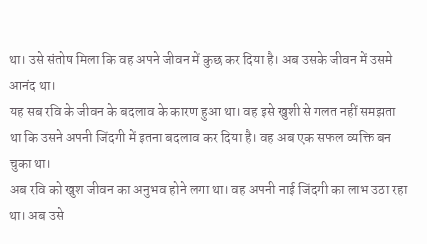था। उसे संतोष मिला कि वह अपने जीवन में कुछ कर दिया है। अब उसके जीवन में उसमे आनंद था।
यह सब रवि के जीवन के बदलाव के कारण हुआ था। वह इसे खुशी से गलत नहीं समझता था कि उसने अपनी जिंदगी में इतना बदलाव कर दिया है। वह अब एक सफल व्यक्ति बन चुका था।
अब रवि को खुश जीवन का अनुभव होने लगा था। वह अपनी नाई जिंदगी का लाभ उठा रहा था। अब उसे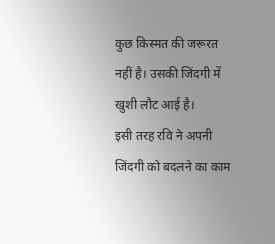कुछ किस्मत की जरूरत नहीं है। उसकी जिंदगी में खुशी लौट आई है।
इसी तरह रवि ने अपनी जिंदगी को बदलने का काम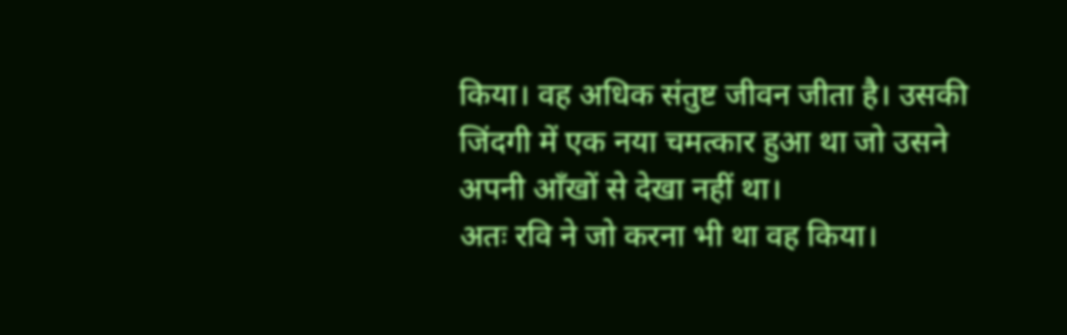किया। वह अधिक संतुष्ट जीवन जीता है। उसकी जिंदगी में एक नया चमत्कार हुआ था जो उसने अपनी आँखों से देखा नहीं था।
अतः रवि ने जो करना भी था वह किया।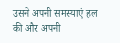उसने अपनी समस्याएं हल की और अपनी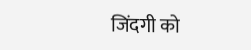जिंदगी को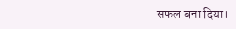सफल बना दिया।